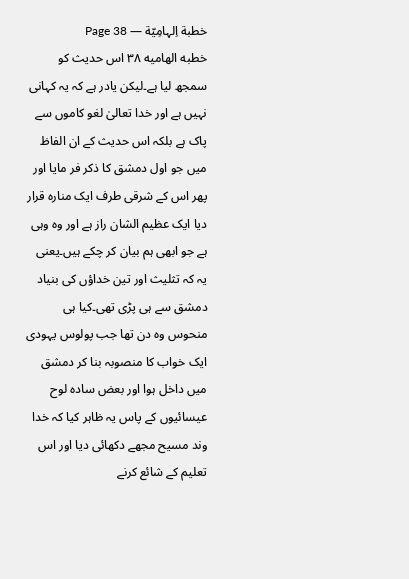خطبة اِلہامِیّة — Page 38
خطبه الهاميه ۳۸ اس حدیث کو سمجھ لیا ہے۔لیکن یادر ہے کہ یہ کہانی نہیں ہے اور خدا تعالیٰ لغو کاموں سے پاک ہے بلکہ اس حدیث کے ان الفاظ میں جو اول دمشق کا ذکر فر مایا اور پھر اس کے شرقی طرف ایک منارہ قرار دیا ایک عظیم الشان راز ہے اور وہ وہی ہے جو ابھی ہم بیان کر چکے ہیں۔یعنی یہ کہ تثلیث اور تین خداؤں کی بنیاد دمشق سے ہی پڑی تھی۔کیا ہی منحوس وہ دن تھا جب پولوس یہودی ایک خواب کا منصوبہ بنا کر دمشق میں داخل ہوا اور بعض سادہ لوح عیسائیوں کے پاس یہ ظاہر کیا کہ خدا وند مسیح مجھے دکھائی دیا اور اس تعلیم کے شائع کرنے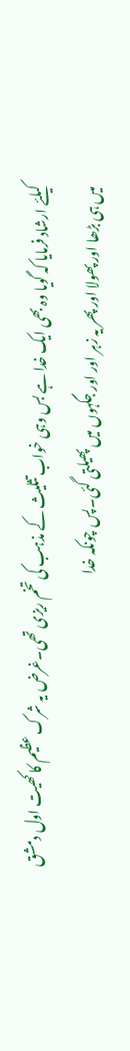کیلئے ارشاد فرمایا کہ گویا وہ بھی ایک خدا ہے بس وہی خواب تثلیث کے مذہب کی تخم ریزی تھی۔غرض یہ شرک عظیم کا کھیت اول دمشق میں ہی بڑھا اور پھولا اور پھر یہ زہر اور اور جگہوں میں پھیلتی گئی۔پس چونکہ خدا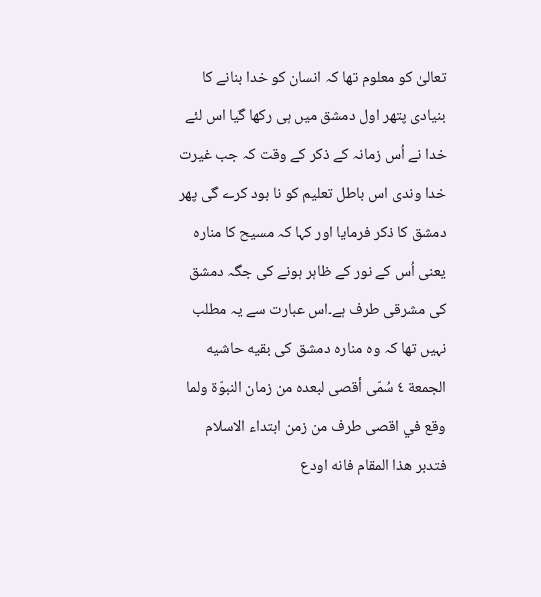تعالیٰ کو معلوم تھا کہ انسان کو خدا بنانے کا بنیادی پتھر اول دمشق میں ہی رکھا گیا اس لئے خدا نے اُس زمانہ کے ذکر کے وقت کہ جب غیرت خدا وندی اس باطل تعلیم کو نا بود کرے گی پھر دمشق کا ذکر فرمایا اور کہا کہ مسیح کا منارہ یعنی اُس کے نور کے ظاہر ہونے کی جگہ دمشق کی مشرقی طرف ہے۔اس عبارت سے یہ مطلب نہیں تھا کہ وہ منارہ دمشق کی بقیه حاشیه الجمعة ٤ سُمّى أقصى لبعده من زمان النبوّة ولما وقع في اقصى طرف من زمن ابتداء الاسلام فتدبر هذا المقام فانه اودع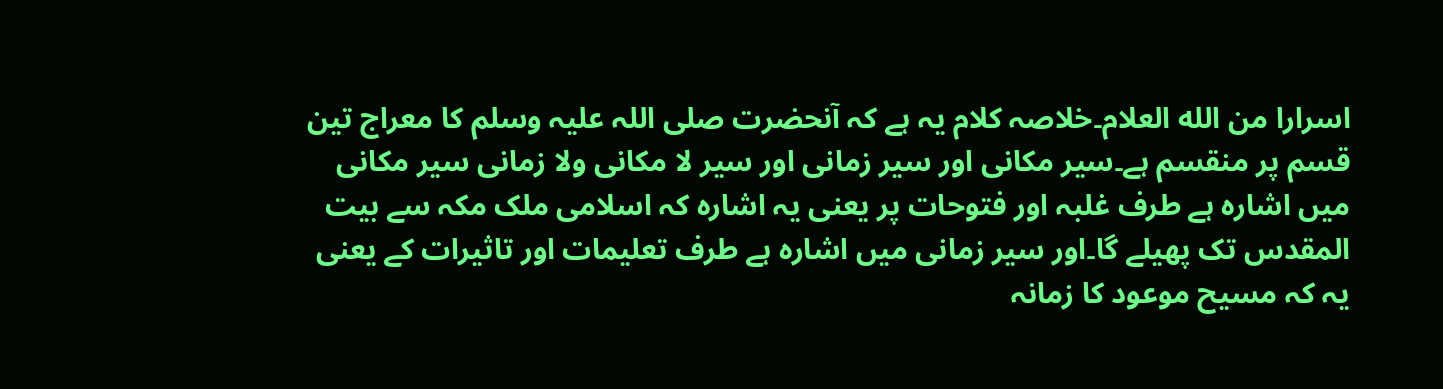اسرارا من الله العلام۔خلاصہ کلام یہ ہے کہ آنحضرت صلی اللہ علیہ وسلم کا معراج تین قسم پر منقسم ہے۔سیر مکانی اور سیر زمانی اور سیر لا مکانی ولا زمانی سیر مکانی میں اشارہ ہے طرف غلبہ اور فتوحات پر یعنی یہ اشارہ کہ اسلامی ملک مکہ سے بیت المقدس تک پھیلے گا۔اور سیر زمانی میں اشارہ ہے طرف تعلیمات اور تاثیرات کے یعنی یہ کہ مسیح موعود کا زمانہ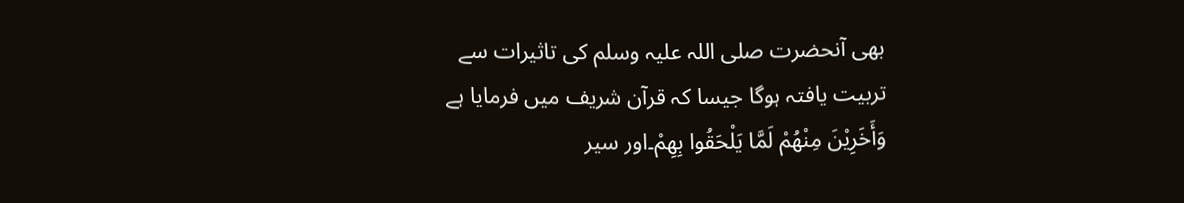بھی آنحضرت صلی اللہ علیہ وسلم کی تاثیرات سے تربیت یافتہ ہوگا جیسا کہ قرآن شریف میں فرمایا ہے وَأَخَرِيْنَ مِنْهُمْ لَمَّا يَلْحَقُوا بِهِمْ۔اور سیر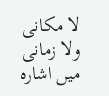لا مکانی ولا زمانی میں اشارہ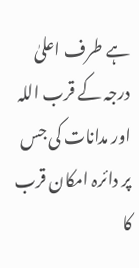ہے طرف اعلیٰ درجہ کے قرب اللہ اور مدانات کی جس پر دائرہ امکان قرب کا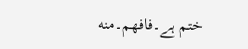ختم ہے۔فافهم۔منه